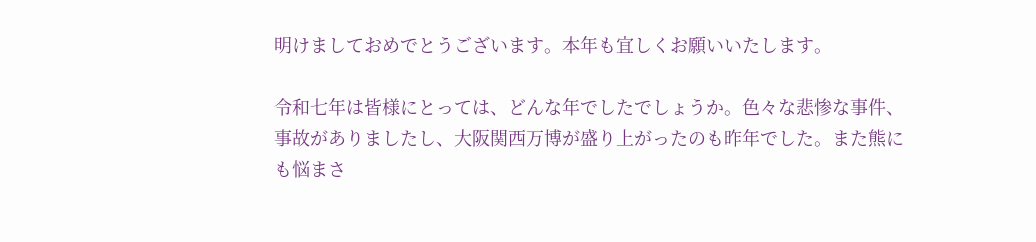明けましておめでとうございます。本年も宜しくお願いいたします。

令和七年は皆様にとっては、どんな年でしたでしょうか。色々な悲惨な事件、事故がありましたし、大阪関西万博が盛り上がったのも昨年でした。また熊にも悩まさ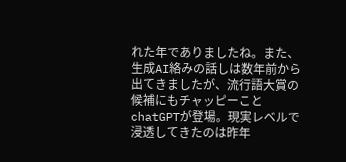れた年でありましたね。また、生成AI絡みの話しは数年前から出てきましたが、流行語大賞の候補にもチャッピーことchatGPTが登場。現実レベルで浸透してきたのは昨年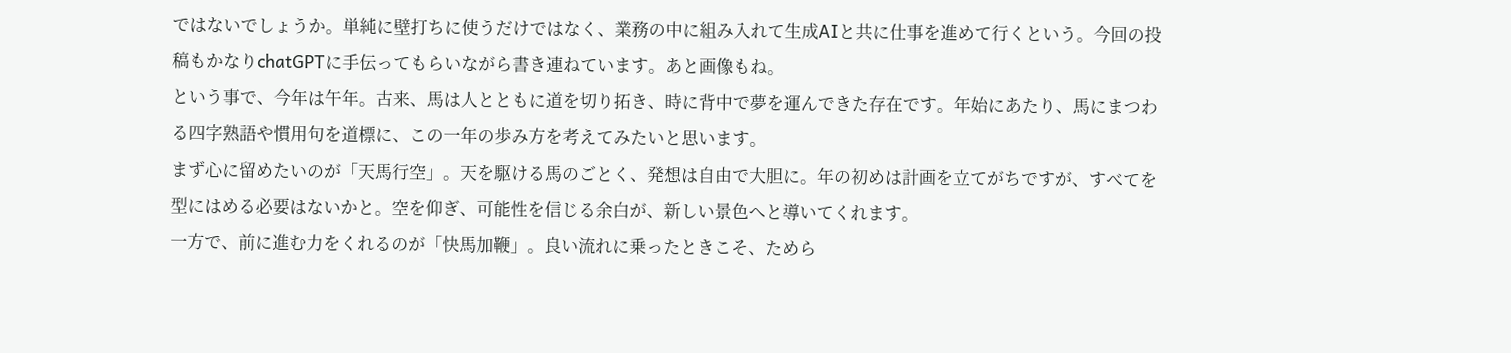ではないでしょうか。単純に壁打ちに使うだけではなく、業務の中に組み入れて生成AIと共に仕事を進めて行くという。今回の投稿もかなりchatGPTに手伝ってもらいながら書き連ねています。あと画像もね。
という事で、今年は午年。古来、馬は人とともに道を切り拓き、時に背中で夢を運んできた存在です。年始にあたり、馬にまつわる四字熟語や慣用句を道標に、この一年の歩み方を考えてみたいと思います。
まず心に留めたいのが「天馬行空」。天を駆ける馬のごとく、発想は自由で大胆に。年の初めは計画を立てがちですが、すべてを型にはめる必要はないかと。空を仰ぎ、可能性を信じる余白が、新しい景色へと導いてくれます。
一方で、前に進む力をくれるのが「快馬加鞭」。良い流れに乗ったときこそ、ためら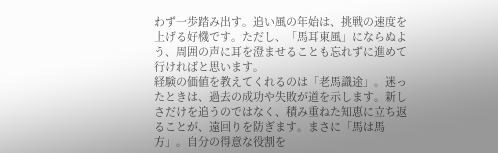わず一歩踏み出す。追い風の年始は、挑戦の速度を上げる好機です。ただし、「馬耳東風」にならぬよう、周囲の声に耳を澄ませることも忘れずに進めて行ければと思います。
経験の価値を教えてくれるのは「老馬識途」。迷ったときは、過去の成功や失敗が道を示します。新しさだけを追うのではなく、積み重ねた知恵に立ち返ることが、遠回りを防ぎます。まさに「馬は馬方」。自分の得意な役割を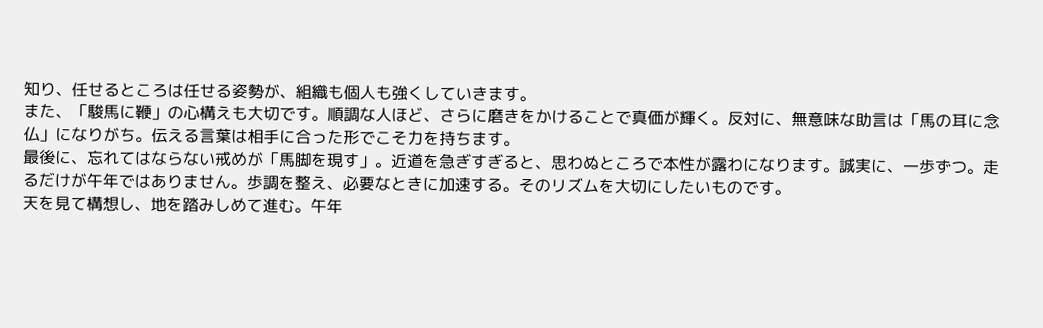知り、任せるところは任せる姿勢が、組織も個人も強くしていきます。
また、「駿馬に鞭」の心構えも大切です。順調な人ほど、さらに磨きをかけることで真価が輝く。反対に、無意味な助言は「馬の耳に念仏」になりがち。伝える言葉は相手に合った形でこそ力を持ちます。
最後に、忘れてはならない戒めが「馬脚を現す」。近道を急ぎすぎると、思わぬところで本性が露わになります。誠実に、一歩ずつ。走るだけが午年ではありません。歩調を整え、必要なときに加速する。そのリズムを大切にしたいものです。
天を見て構想し、地を踏みしめて進む。午年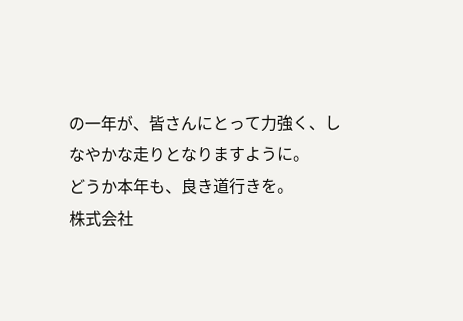の一年が、皆さんにとって力強く、しなやかな走りとなりますように。
どうか本年も、良き道行きを。
株式会社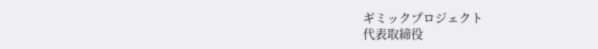ギミックプロジェクト
代表取締役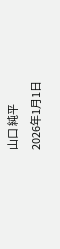山口 純平
2026年1月1日